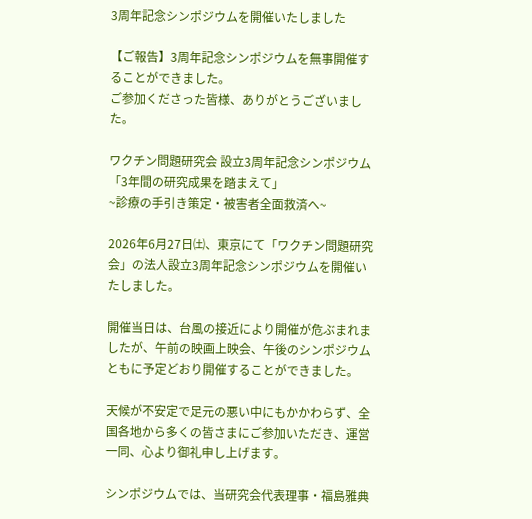3周年記念シンポジウムを開催いたしました

【ご報告】3周年記念シンポジウムを無事開催することができました。
ご参加くださった皆様、ありがとうございました。

ワクチン問題研究会 設立3周年記念シンポジウム
「3年間の研究成果を踏まえて」
~診療の手引き策定・被害者全面救済へ~

2026年6月27日㈯、東京にて「ワクチン問題研究会」の法人設立3周年記念シンポジウムを開催いたしました。

開催当日は、台風の接近により開催が危ぶまれましたが、午前の映画上映会、午後のシンポジウムともに予定どおり開催することができました。

天候が不安定で足元の悪い中にもかかわらず、全国各地から多くの皆さまにご参加いただき、運営一同、心より御礼申し上げます。

シンポジウムでは、当研究会代表理事・福島雅典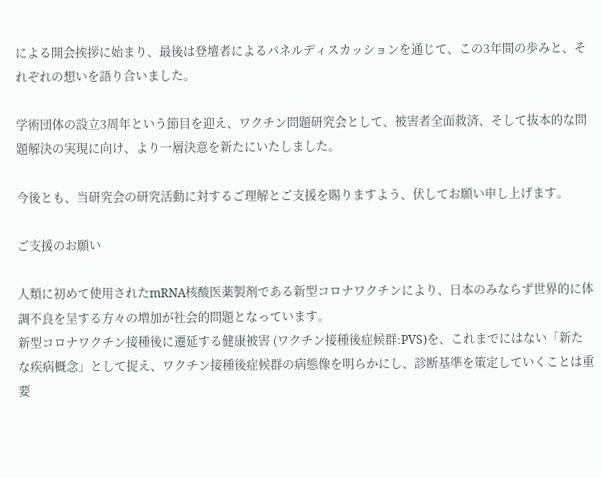による開会挨拶に始まり、最後は登壇者によるパネルディスカッションを通じて、この3年間の歩みと、それぞれの想いを語り合いました。

学術団体の設立3周年という節目を迎え、ワクチン問題研究会として、被害者全面救済、そして抜本的な問題解決の実現に向け、より一層決意を新たにいたしました。

今後とも、当研究会の研究活動に対するご理解とご支援を賜りますよう、伏してお願い申し上げます。

ご支援のお願い

人類に初めて使用されたmRNA核酸医薬製剤である新型コロナワクチンにより、日本のみならず世界的に体調不良を呈する方々の増加が社会的問題となっています。
新型コロナワクチン接種後に遷延する健康被害 (ワクチン接種後症候群:PVS)を、これまでにはない「新たな疾病概念」として捉え、ワクチン接種後症候群の病態像を明らかにし、診断基準を策定していくことは重要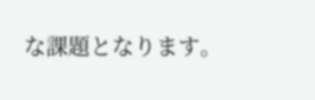な課題となります。